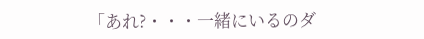「あれ?・・・一緒にいるのダ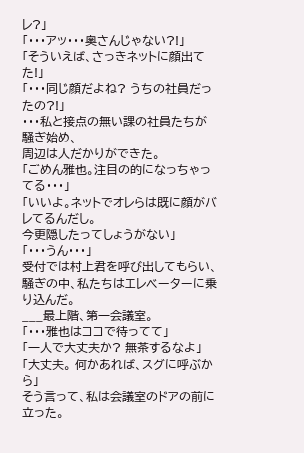レ?」
「・・・アッ・・・奥さんじゃない?!」
「そういえば、さっきネットに顔出てた!」
「・・・同じ顔だよね? うちの社員だったの?!」
・・・私と接点の無い課の社員たちが騒ぎ始め、
周辺は人だかりができた。
「ごめん雅也。注目の的になっちゃってる・・・」
「いいよ。ネットでオレらは既に顔がバレてるんだし。
今更隠したってしょうがない」
「・・・うん・・・」
受付では村上君を呼び出してもらい、
騒ぎの中、私たちはエレベーターに乗り込んだ。
___最上階、第一会議室。
「・・・雅也はココで待ってて」
「一人で大丈夫か? 無茶するなよ」
「大丈夫。 何かあれば、スグに呼ぶから」
そう言って、私は会議室のドアの前に立った。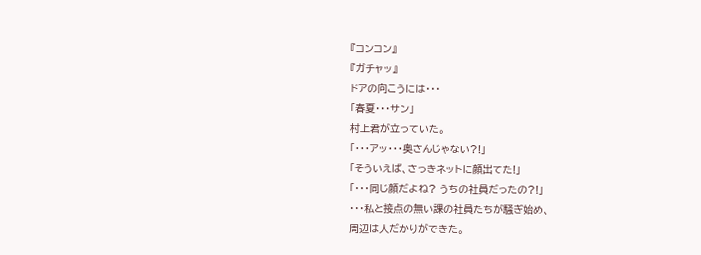『コンコン』
『ガチャッ』
ドアの向こうには・・・
「春夏・・・サン」
村上君が立っていた。
「・・・アッ・・・奥さんじゃない?!」
「そういえば、さっきネットに顔出てた!」
「・・・同じ顔だよね? うちの社員だったの?!」
・・・私と接点の無い課の社員たちが騒ぎ始め、
周辺は人だかりができた。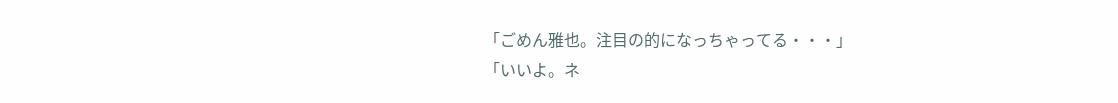「ごめん雅也。注目の的になっちゃってる・・・」
「いいよ。ネ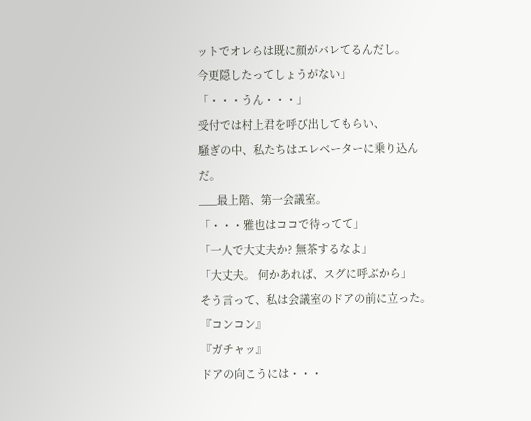ットでオレらは既に顔がバレてるんだし。
今更隠したってしょうがない」
「・・・うん・・・」
受付では村上君を呼び出してもらい、
騒ぎの中、私たちはエレベーターに乗り込んだ。
___最上階、第一会議室。
「・・・雅也はココで待ってて」
「一人で大丈夫か? 無茶するなよ」
「大丈夫。 何かあれば、スグに呼ぶから」
そう言って、私は会議室のドアの前に立った。
『コンコン』
『ガチャッ』
ドアの向こうには・・・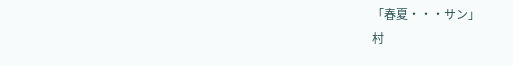「春夏・・・サン」
村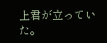上君が立っていた。